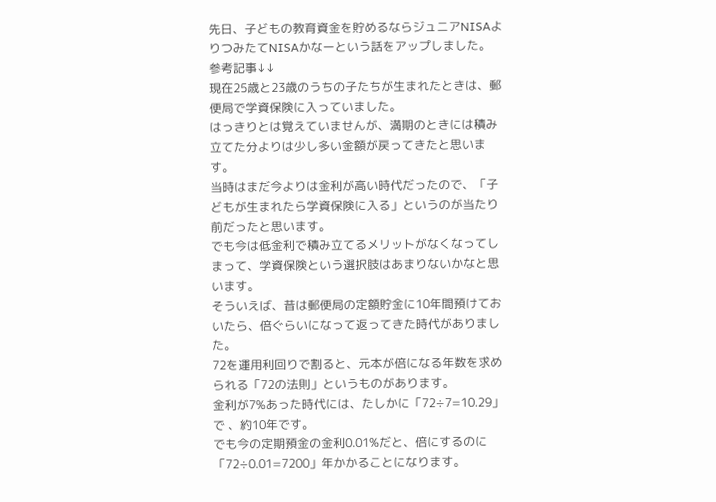先日、子どもの教育資金を貯めるならジュニアNISAよりつみたてNISAかなーという話をアップしました。
参考記事↓↓
現在25歳と23歳のうちの子たちが生まれたときは、郵便局で学資保険に入っていました。
はっきりとは覚えていませんが、満期のときには積み立てた分よりは少し多い金額が戻ってきたと思います。
当時はまだ今よりは金利が高い時代だったので、「子どもが生まれたら学資保険に入る」というのが当たり前だったと思います。
でも今は低金利で積み立てるメリットがなくなってしまって、学資保険という選択肢はあまりないかなと思います。
そういえば、昔は郵便局の定額貯金に10年間預けておいたら、倍ぐらいになって返ってきた時代がありました。
72を運用利回りで割ると、元本が倍になる年数を求められる「72の法則」というものがあります。
金利が7%あった時代には、たしかに「72÷7=10.29」で 、約10年です。
でも今の定期預金の金利0.01%だと、倍にするのに「72÷0.01=7200」年かかることになります。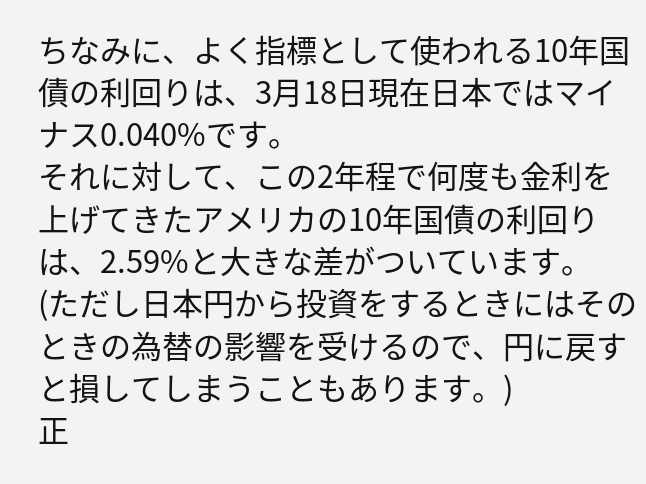ちなみに、よく指標として使われる10年国債の利回りは、3月18日現在日本ではマイナス0.040%です。
それに対して、この2年程で何度も金利を上げてきたアメリカの10年国債の利回りは、2.59%と大きな差がついています。
(ただし日本円から投資をするときにはそのときの為替の影響を受けるので、円に戻すと損してしまうこともあります。)
正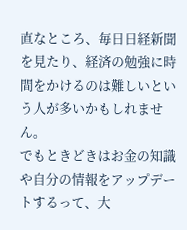直なところ、毎日日経新聞を見たり、経済の勉強に時間をかけるのは難しいという人が多いかもしれません。
でもときどきはお金の知識や自分の情報をアップデートするって、大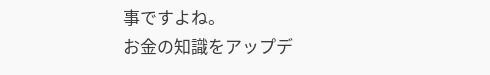事ですよね。
お金の知識をアップデ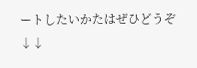ートしたいかたはぜひどうぞ↓↓